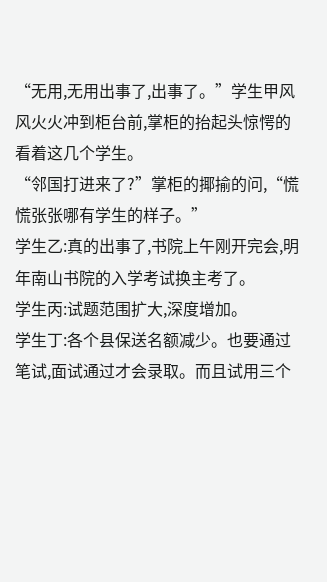“无用,无用出事了,出事了。”学生甲风风火火冲到柜台前,掌柜的抬起头惊愕的看着这几个学生。
“邻国打进来了?”掌柜的揶揄的问,“慌慌张张哪有学生的样子。”
学生乙:真的出事了,书院上午刚开完会,明年南山书院的入学考试换主考了。
学生丙:试题范围扩大,深度增加。
学生丁:各个县保送名额减少。也要通过笔试,面试通过才会录取。而且试用三个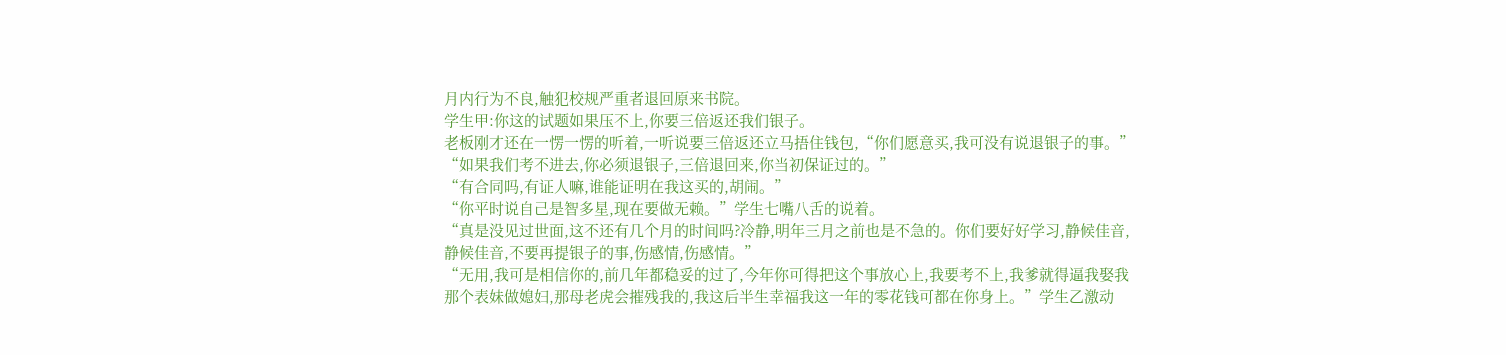月内行为不良,触犯校规严重者退回原来书院。
学生甲:你这的试题如果压不上,你要三倍返还我们银子。
老板刚才还在一愣一愣的听着,一听说要三倍返还立马捂住钱包,“你们愿意买,我可没有说退银子的事。”
“如果我们考不进去,你必须退银子,三倍退回来,你当初保证过的。”
“有合同吗,有证人嘛,谁能证明在我这买的,胡闹。”
“你平时说自己是智多星,现在要做无赖。”学生七嘴八舌的说着。
“真是没见过世面,这不还有几个月的时间吗?冷静,明年三月之前也是不急的。你们要好好学习,静候佳音,静候佳音,不要再提银子的事,伤感情,伤感情。”
“无用,我可是相信你的,前几年都稳妥的过了,今年你可得把这个事放心上,我要考不上,我爹就得逼我娶我那个表妹做媳妇,那母老虎会摧残我的,我这后半生幸福我这一年的零花钱可都在你身上。”学生乙激动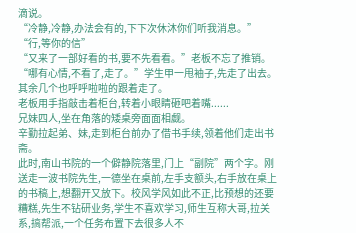滴说。
“冷静,冷静,办法会有的,下下次休沐你们听我消息。”
“行,等你的信”
“又来了一部好看的书,要不先看看。”老板不忘了推销。
“哪有心情,不看了,走了。”学生甲一甩袖子,先走了出去。其余几个也呼呼啦啦的跟着走了。
老板用手指敲击着柜台,转着小眼睛砸吧着嘴......
兄妹四人,坐在角落的矮桌旁面面相觑。
辛勤拉起弟、妹,走到柜台前办了借书手续,领着他们走出书斋。
此时,南山书院的一个僻静院落里,门上“副院”两个字。刚送走一波书院先生,一德坐在桌前,左手支额头,右手放在桌上的书稿上,想翻开又放下。校风学风如此不正,比预想的还要糟糕,先生不钻研业务,学生不喜欢学习,师生互称大哥,拉关系,搞帮派,一个任务布置下去很多人不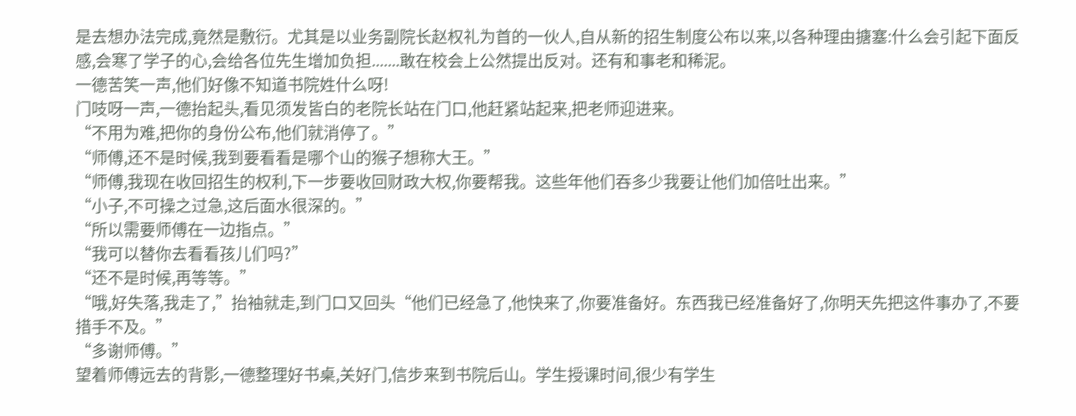是去想办法完成,竟然是敷衍。尤其是以业务副院长赵权礼为首的一伙人,自从新的招生制度公布以来,以各种理由搪塞:什么会引起下面反感,会寒了学子的心,会给各位先生增加负担.......敢在校会上公然提出反对。还有和事老和稀泥。
一德苦笑一声,他们好像不知道书院姓什么呀!
门吱呀一声,一德抬起头,看见须发皆白的老院长站在门口,他赶紧站起来,把老师迎进来。
“不用为难,把你的身份公布,他们就消停了。”
“师傅,还不是时候,我到要看看是哪个山的猴子想称大王。”
“师傅,我现在收回招生的权利,下一步要收回财政大权,你要帮我。这些年他们吞多少我要让他们加倍吐出来。”
“小子,不可操之过急,这后面水很深的。”
“所以需要师傅在一边指点。”
“我可以替你去看看孩儿们吗?”
“还不是时候,再等等。”
“哦,好失落,我走了,”抬袖就走,到门口又回头“他们已经急了,他快来了,你要准备好。东西我已经准备好了,你明天先把这件事办了,不要措手不及。”
“多谢师傅。”
望着师傅远去的背影,一德整理好书桌,关好门,信步来到书院后山。学生授课时间,很少有学生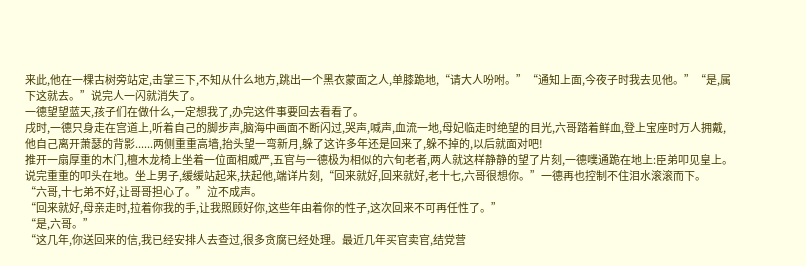来此,他在一棵古树旁站定,击掌三下,不知从什么地方,跳出一个黑衣蒙面之人,单膝跪地,“请大人吩咐。”“通知上面,今夜子时我去见他。”“是,属下这就去。”说完人一闪就消失了。
一德望望蓝天,孩子们在做什么,一定想我了,办完这件事要回去看看了。
戌时,一德只身走在宫道上,听着自己的脚步声,脑海中画面不断闪过,哭声,喊声,血流一地,母妃临走时绝望的目光,六哥踏着鲜血,登上宝座时万人拥戴,他自己离开萧瑟的背影......两侧重重高墙,抬头望一弯新月,躲了这许多年还是回来了,躲不掉的,以后就面对吧!
推开一扇厚重的木门,檀木龙椅上坐着一位面相威严,五官与一德极为相似的六旬老者,两人就这样静静的望了片刻,一德噗通跪在地上:臣弟叩见皇上。说完重重的叩头在地。坐上男子,缓缓站起来,扶起他,端详片刻,“回来就好,回来就好,老十七,六哥很想你。”一德再也控制不住泪水滚滚而下。
“六哥,十七弟不好,让哥哥担心了。”泣不成声。
“回来就好,母亲走时,拉着你我的手,让我照顾好你,这些年由着你的性子,这次回来不可再任性了。”
“是,六哥。”
“这几年,你送回来的信,我已经安排人去查过,很多贪腐已经处理。最近几年买官卖官,结党营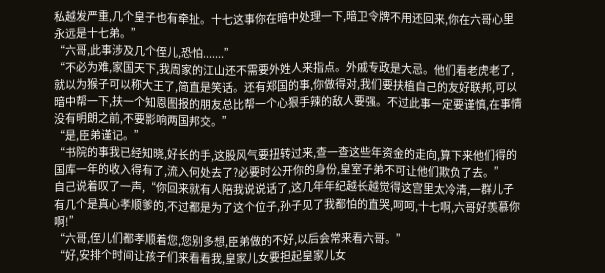私越发严重,几个皇子也有牵扯。十七这事你在暗中处理一下,暗卫令牌不用还回来,你在六哥心里永远是十七弟。”
“六哥,此事涉及几个侄儿,恐怕.......”
“不必为难,家国天下,我周家的江山还不需要外姓人来指点。外戚专政是大忌。他们看老虎老了,就以为猴子可以称大王了,简直是笑话。还有郑国的事,你做得对,我们要扶植自己的友好联邦,可以暗中帮一下,扶一个知恩图报的朋友总比帮一个心狠手辣的敌人要强。不过此事一定要谨慎,在事情没有明朗之前,不要影响两国邦交。”
“是,臣弟谨记。”
“书院的事我已经知晓,好长的手,这股风气要扭转过来,查一查这些年资金的走向,算下来他们得的国库一年的收入得有了,流入何处去了?必要时公开你的身份,皇室子弟不可让他们欺负了去。”
自己说着叹了一声,“你回来就有人陪我说说话了,这几年年纪越长越觉得这宫里太冷清,一群儿子有几个是真心孝顺爹的,不过都是为了这个位子,孙子见了我都怕的直哭,呵呵,十七啊,六哥好羡慕你啊!”
“六哥,侄儿们都孝顺着您,您别多想,臣弟做的不好,以后会常来看六哥。”
“好,安排个时间让孩子们来看看我,皇家儿女要担起皇家儿女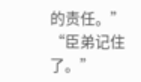的责任。”
“臣弟记住了。”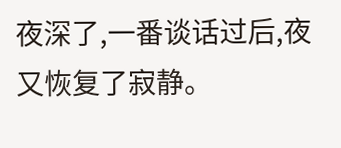夜深了,一番谈话过后,夜又恢复了寂静。